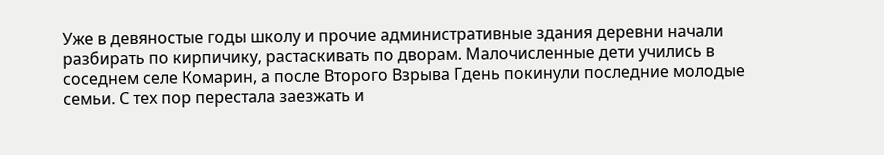Уже в девяностые годы школу и прочие административные здания деревни начали разбирать по кирпичику, растаскивать по дворам. Малочисленные дети учились в соседнем селе Комарин, а после Второго Взрыва Гдень покинули последние молодые семьи. С тех пор перестала заезжать и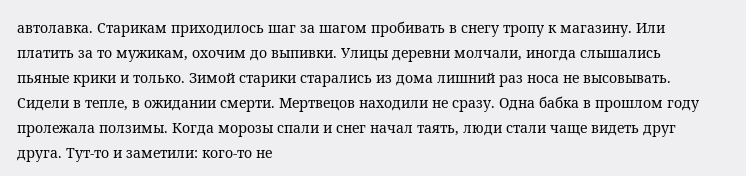автолавка. Старикам приходилось шаг за шагом пробивать в снегу тропу к магазину. Или платить за то мужикам, охочим до выпивки. Улицы деревни молчали, иногда слышались пьяные крики и только. Зимой старики старались из дома лишний раз носа не высовывать. Сидели в тепле, в ожидании смерти. Мертвецов находили не сразу. Одна бабка в прошлом году пролежала ползимы. Когда морозы спали и снег начал таять, люди стали чаще видеть друг друга. Тут-то и заметили: кого-то не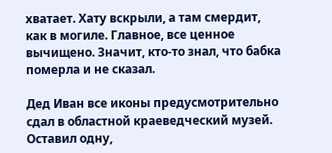хватает. Хату вскрыли, а там смердит, как в могиле. Главное, все ценное вычищено. Значит, кто-то знал, что бабка померла и не сказал.

Дед Иван все иконы предусмотрительно сдал в областной краеведческий музей. Оставил одну,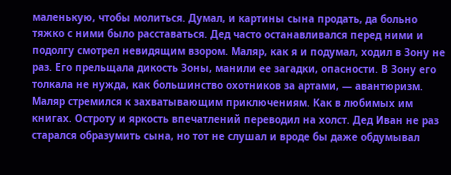маленькую, чтобы молиться. Думал, и картины сына продать, да больно тяжко с ними было расставаться. Дед часто останавливался перед ними и подолгу смотрел невидящим взором. Маляр, как я и подумал, ходил в Зону не раз. Его прельщала дикость Зоны, манили ее загадки, опасности. В Зону его толкала не нужда, как большинство охотников за артами, — авантюризм. Маляр стремился к захватывающим приключениям. Как в любимых им книгах. Остроту и яркость впечатлений переводил на холст. Дед Иван не раз старался образумить сына, но тот не слушал и вроде бы даже обдумывал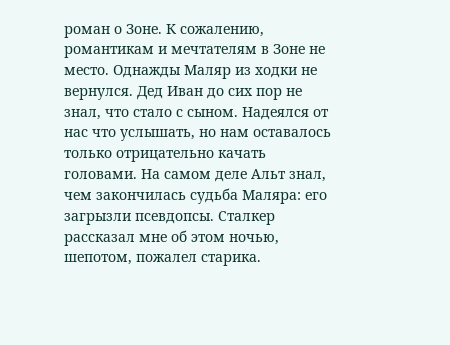роман о Зоне. К сожалению, романтикам и мечтателям в Зоне не место. Однажды Маляр из ходки не вернулся. Дед Иван до сих пор не знал, что стало с сыном. Надеялся от нас что услышать, но нам оставалось только отрицательно качать головами. На самом деле Альт знал, чем закончилась судьба Маляра: его загрызли псевдопсы. Сталкер рассказал мне об этом ночью, шепотом, пожалел старика.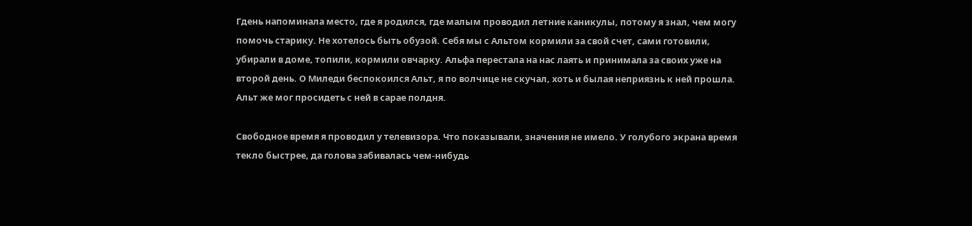Гдень напоминала место, где я родился, где малым проводил летние каникулы, потому я знал, чем могу помочь старику. Не хотелось быть обузой. Себя мы с Альтом кормили за свой счет, сами готовили, убирали в доме, топили, кормили овчарку. Альфа перестала на нас лаять и принимала за своих уже на второй день. О Миледи беспокоился Альт, я по волчице не скучал, хоть и былая неприязнь к ней прошла. Альт же мог просидеть с ней в сарае полдня.

Свободное время я проводил у телевизора. Что показывали, значения не имело. У голубого экрана время текло быстрее, да голова забивалась чем-нибудь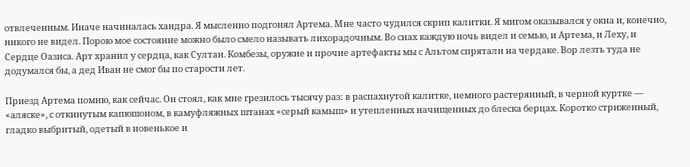отвлеченным. Иначе начиналась хандра. Я мысленно подгонял Артема. Мне часто чудился скрип калитки. Я мигом оказывался у окна и, конечно, никого не видел. Порою мое состояние можно было смело называть лихорадочным. Во снах каждую ночь видел и семью, и Артема, и Леху, и Сердце Оазиса. Арт хранил у сердца, как Султан. Комбезы, оружие и прочие артефакты мы с Альтом спрятали на чердаке. Вор лезть туда не додумался бы, а дед Иван не смог бы по старости лет.

Приезд Артема помню, как сейчас. Он стоял, как мне грезилось тысячу раз: в распахнутой калитке, немного растерянный, в черной куртке — «аляске», с откинутым капюшоном, в камуфляжных штанах «серый камыш» и утепленных начищенных до блеска берцах. Коротко стриженный, гладко выбритый, одетый в новенькое и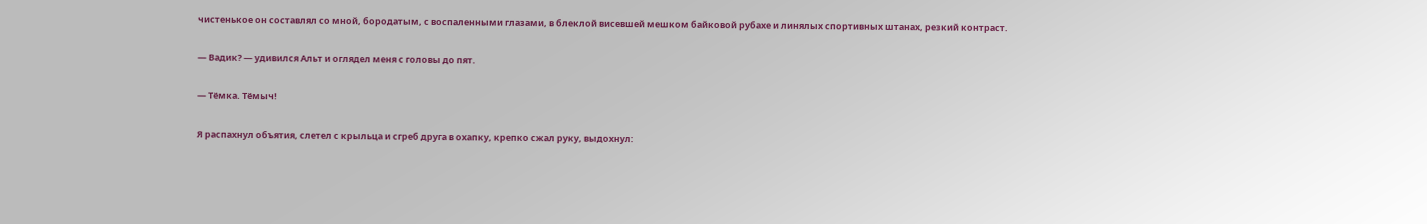чистенькое он составлял со мной, бородатым, с воспаленными глазами, в блеклой висевшей мешком байковой рубахе и линялых спортивных штанах, резкий контраст.

— Вадик? — удивился Альт и оглядел меня с головы до пят.

— Тёмка. Тёмыч!

Я распахнул объятия, слетел с крыльца и сгреб друга в охапку, крепко сжал руку, выдохнул: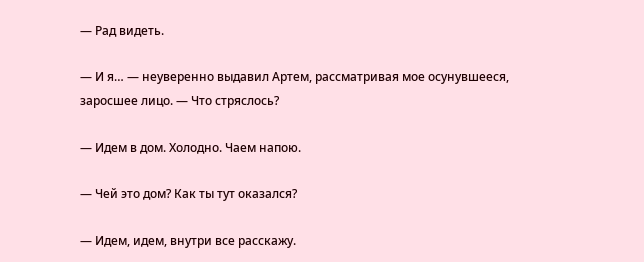— Рад видеть.

— И я… — неуверенно выдавил Артем, рассматривая мое осунувшееся, заросшее лицо. — Что стряслось?

— Идем в дом. Холодно. Чаем напою.

— Чей это дом? Как ты тут оказался?

— Идем, идем, внутри все расскажу.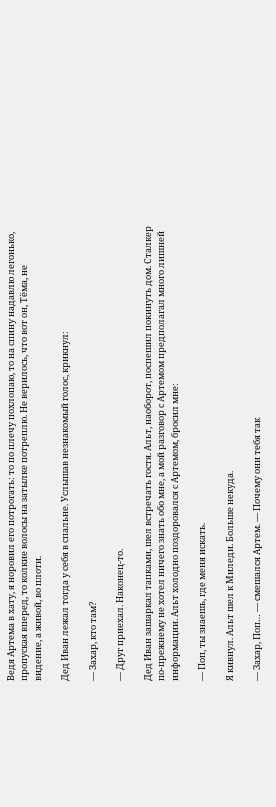Ведя Артема в хату, я норовил его потрогать: то по плечу похлопаю, то на спину надавлю легонько, пропуская вперед, то колкие волосы на затылке потреплю. Не верилось, что вот он, Тёма, не видение, а живой, во плоти.

Дед Иван лежал тогда у себя в спальне. Услышав незнакомый голос, крикнул:

— Захар, кто там?

— Друг приехал. Наконец-то.

Дед Иван зашаркал тапками, шел встречать гостя. Альт, наоборот, поспешил покинуть дом. Сталкер по-прежнему не хотел ничего знать обо мне, а мой разговор с Артемом предполагал много лишней информации. Альт холодно поздоровался с Артемом, бросил мне:

— Поп, ты знаешь, где меня искать.

Я кивнул. Альт шел к Миледи. Больше некуда.

— Захар, Поп… — смешался Артем. — Почему они тебя так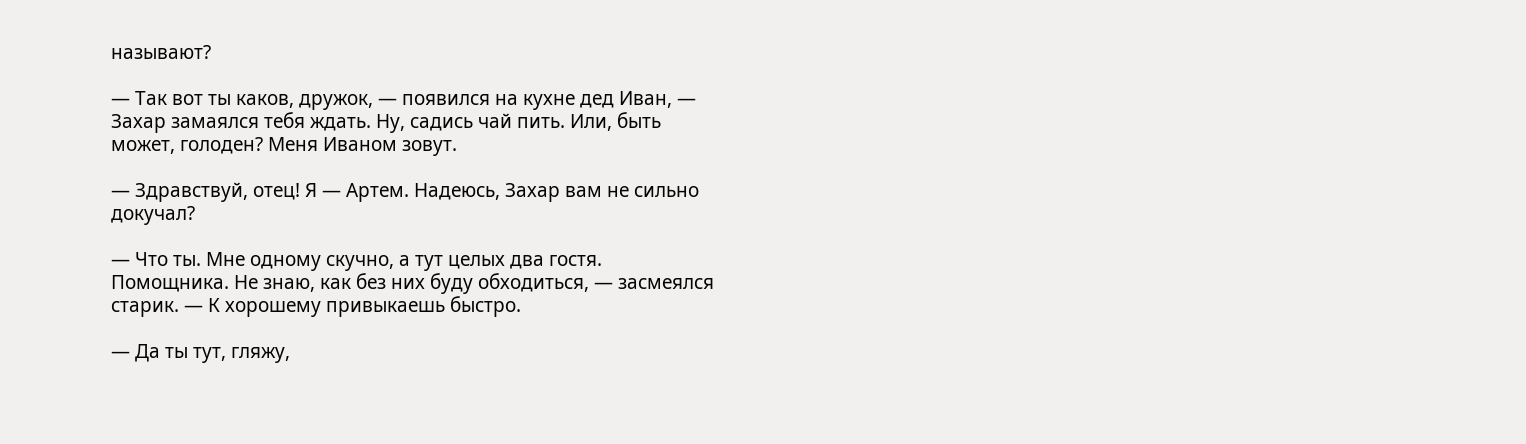называют?

— Так вот ты каков, дружок, — появился на кухне дед Иван, — Захар замаялся тебя ждать. Ну, садись чай пить. Или, быть может, голоден? Меня Иваном зовут.

— Здравствуй, отец! Я — Артем. Надеюсь, Захар вам не сильно докучал?

— Что ты. Мне одному скучно, а тут целых два гостя. Помощника. Не знаю, как без них буду обходиться, — засмеялся старик. — К хорошему привыкаешь быстро.

— Да ты тут, гляжу,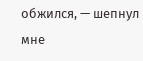обжился, — шепнул мне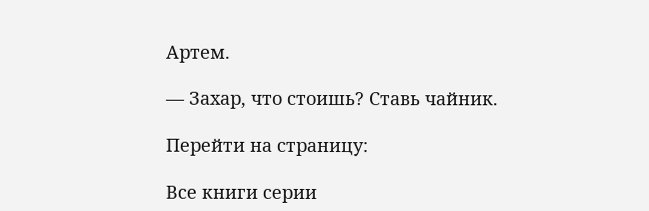Артем.

— Захар, что стоишь? Ставь чайник.

Перейти на страницу:

Все книги серии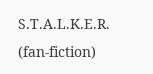S.T.A.L.K.E.R. (fan-fiction)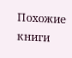Похожие книги